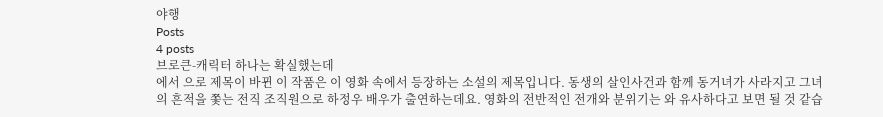야행
Posts
4 posts
브로큰-캐릭터 하나는 확실했는데
에서 으로 제목이 바뀐 이 작품은 이 영화 속에서 등장하는 소설의 제목입니다. 동생의 살인사건과 함께 동거녀가 사라지고 그녀의 흔적을 쫓는 전직 조직원으로 하정우 배우가 출연하는데요. 영화의 전반적인 전개와 분위기는 와 유사하다고 보면 될 것 같습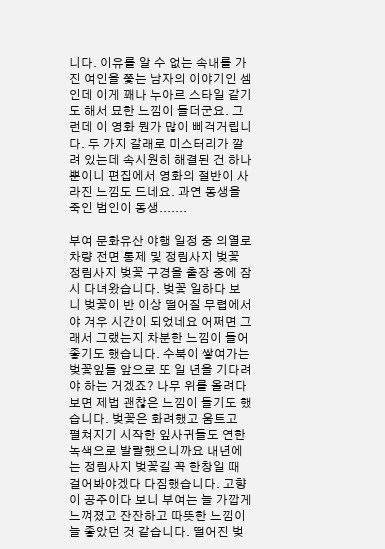니다. 이유를 알 수 없는 속내를 가진 여인을 쫓는 남자의 이야기인 셈인데 이게 꽤나 누아르 스타일 같기도 해서 묘한 느낌이 들더군요. 그런데 이 영화 뭔가 많이 삐걱거립니다. 두 가지 갈래로 미스터리가 깔려 있는데 속시원히 해결된 건 하나뿐이니 편집에서 영화의 절반이 사라진 느낌도 드네요. 과연 동생을 죽인 범인이 동생.......

부여 문화유산 야행 일정 중 의열로 차량 전면 통제 및 정림사지 벚꽃
정림사지 벚꽃 구경을 출장 중에 잠시 다녀왔습니다. 벚꽃 일하다 보니 벚꽃이 반 이상 떨어질 무렵에서야 겨우 시간이 되었네요 어쩌면 그래서 그랬는지 차분한 느낌이 들어 좋기도 했습니다. 수북이 쌓여가는 벚꽃잎들 앞으로 또 일 년을 기다려야 하는 거겠죠? 나무 위를 올려다보면 제법 괜찮은 느낌이 들기도 했습니다. 벚꽃은 화려했고 움트고 펼쳐지기 시작한 잎사귀들도 연한 녹색으로 발랄했으니까요 내년에는 정림사지 벚꽃길 꼭 한창일 때 걸어봐야겠다 다짐했습니다. 고향이 공주이다 보니 부여는 늘 가깝게 느껴졌고 잔잔하고 따뜻한 느낌이 늘 좋았던 것 같습니다. 떨어진 벚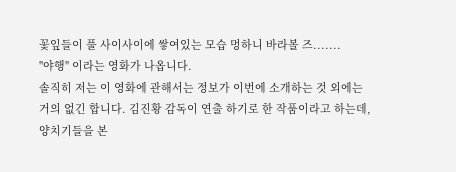꽃잎들이 풀 사이사이에 쌓여있는 모습 멍하니 바라볼 즈.......
"야행" 이라는 영화가 나옵니다.
솔직히 저는 이 영화에 관해서는 정보가 이번에 소개하는 것 외에는 거의 없긴 합니다. 김진황 감독이 연출 하기로 한 작품이라고 하는데, 양치기들을 본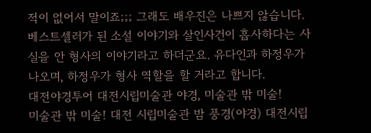적이 없어서 말이죠;;; 그래도 배우진은 나쁘지 않습니다. 베스트셀러가 된 소설 이야기와 살인사건이 흡사하다는 사실을 안 형사의 이야기라고 하더군요. 유다인과 하정우가 나오며, 하정우가 형사 역할을 할 거라고 합니다.
대전야경투어 대전시립미술관 야경, 미술관 밖 미술!
미술관 밖 미술! 대전 시립미술관 밤 풍경(야경) 대전시립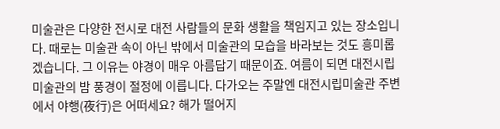미술관은 다양한 전시로 대전 사람들의 문화 생활을 책임지고 있는 장소입니다. 때로는 미술관 속이 아닌 밖에서 미술관의 모습을 바라보는 것도 흥미롭겠습니다. 그 이유는 야경이 매우 아름답기 때문이죠. 여름이 되면 대전시립미술관의 밤 풍경이 절정에 이릅니다. 다가오는 주말엔 대전시립미술관 주변에서 야행(夜行)은 어떠세요? 해가 떨어지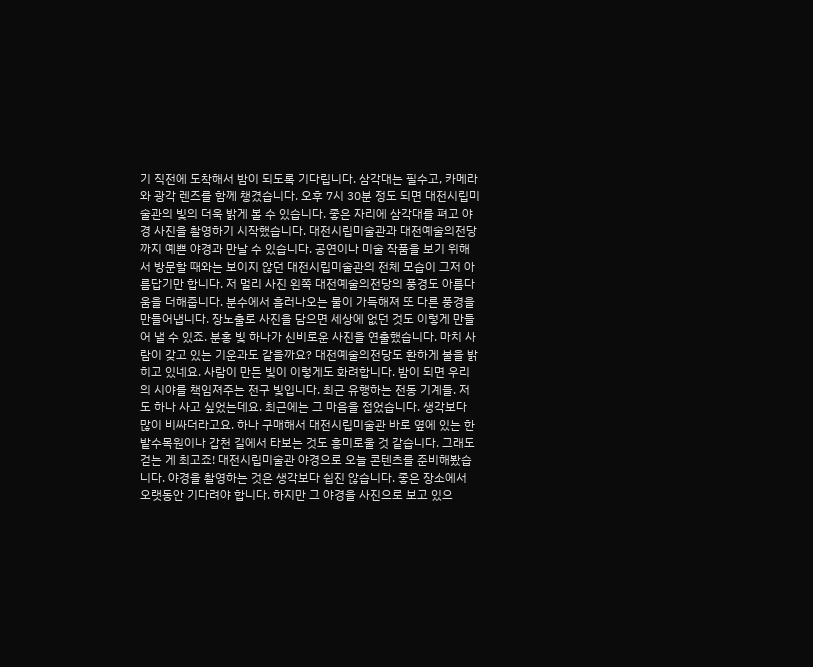기 직전에 도착해서 밤이 되도록 기다립니다. 삼각대는 필수고, 카메라와 광각 렌즈를 함께 챙겼습니다. 오후 7시 30분 정도 되면 대전시립미술관의 빛의 더욱 밝게 볼 수 있습니다. 좋은 자리에 삼각대를 펴고 야경 사진을 촬영하기 시작했습니다. 대전시립미술관과 대전예술의전당까지 예쁜 야경과 만날 수 있습니다. 공연이나 미술 작품을 보기 위해서 방문할 때와는 보이지 않던 대전시립미술관의 전체 모습이 그저 아름답기만 합니다. 저 멀리 사진 왼쪽 대전예술의전당의 풍경도 아름다움을 더해줍니다. 분수에서 흘러나오는 물이 가득해져 또 다른 풍경을 만들어냅니다. 장노출로 사진을 담으면 세상에 없던 것도 이렇게 만들어 낼 수 있죠. 분홍 빛 하나가 신비로운 사진을 연출했습니다. 마치 사람이 갖고 있는 기운과도 같을까요? 대전예술의전당도 환하게 불을 밝히고 있네요. 사람이 만든 빛이 이렇게도 화려합니다. 밤이 되면 우리의 시야를 책임져주는 전구 빛입니다. 최근 유행하는 전동 기계들. 저도 하나 사고 싶었는데요. 최근에는 그 마음을 접었습니다. 생각보다 많이 비싸더라고요. 하나 구매해서 대전시립미술관 바로 옆에 있는 한밭수목원이나 갑천 길에서 타보는 것도 흥미로울 것 같습니다. 그래도 걷는 게 최고죠! 대전시립미술관 야경으로 오늘 콘텐츠를 준비해봤습니다. 야경을 촬영하는 것은 생각보다 쉽진 않습니다. 좋은 장소에서 오랫동안 기다려야 합니다. 하지만 그 야경을 사진으로 보고 있으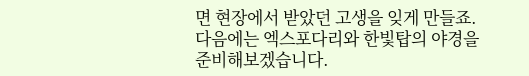면 현장에서 받았던 고생을 잊게 만들죠. 다음에는 엑스포다리와 한빛탑의 야경을 준비해보겠습니다.